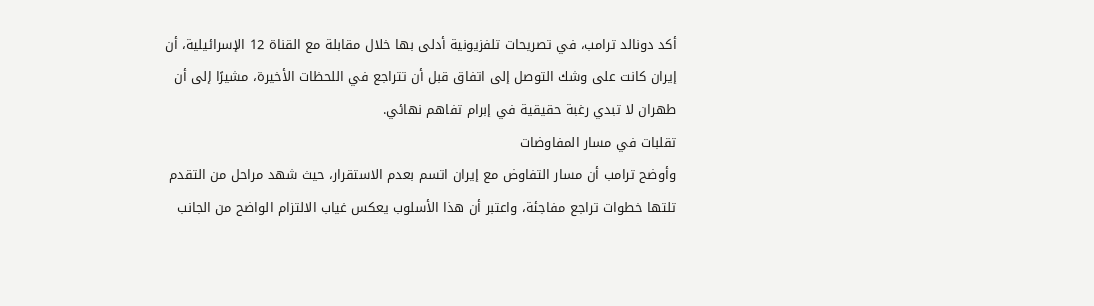أكد دونالد ترامب، في تصريحات تلفزيونية أدلى بها خلال مقابلة مع القناة 12 الإسرائيلية، أن إيران كانت على وشك التوصل إلى اتفاق قبل أن تتراجع في اللحظات الأخيرة، مشيرًا إلى أن طهران لا تبدي رغبة حقيقية في إبرام تفاهم نهائي.
تقلبات في مسار المفاوضات
وأوضح ترامب أن مسار التفاوض مع إيران اتسم بعدم الاستقرار، حيث شهد مراحل من التقدم تلتها خطوات تراجع مفاجئة، واعتبر أن هذا الأسلوب يعكس غياب الالتزام الواضح من الجانب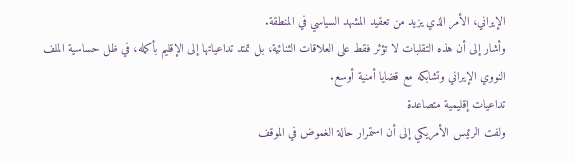الإيراني، الأمر الذي يزيد من تعقيد المشهد السياسي في المنطقة.
وأشار إلى أن هذه التقلبات لا تؤثر فقط على العلاقات الثنائية، بل تمتد تداعياتها إلى الإقليم بأكمله، في ظل حساسية الملف النووي الإيراني وتشابكه مع قضايا أمنية أوسع.
تداعيات إقليمية متصاعدة
ولفت الرئيس الأمريكي إلى أن استمرار حالة الغموض في الموقف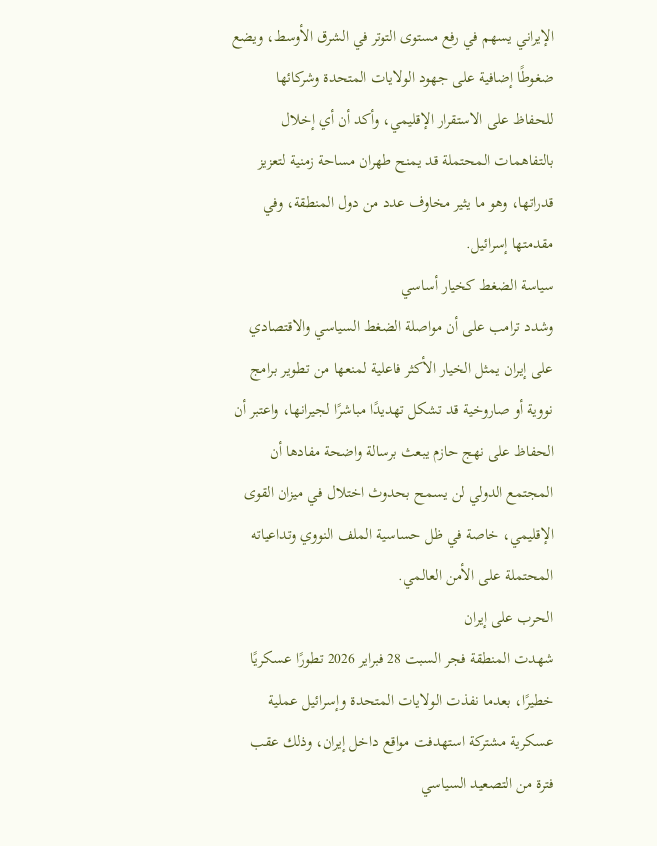الإيراني يسهم في رفع مستوى التوتر في الشرق الأوسط، ويضع ضغوطًا إضافية على جهود الولايات المتحدة وشركائها للحفاظ على الاستقرار الإقليمي، وأكد أن أي إخلال بالتفاهمات المحتملة قد يمنح طهران مساحة زمنية لتعزيز قدراتها، وهو ما يثير مخاوف عدد من دول المنطقة، وفي مقدمتها إسرائيل.
سياسة الضغط كخيار أساسي
وشدد ترامب على أن مواصلة الضغط السياسي والاقتصادي على إيران يمثل الخيار الأكثر فاعلية لمنعها من تطوير برامج نووية أو صاروخية قد تشكل تهديدًا مباشرًا لجيرانها، واعتبر أن الحفاظ على نهج حازم يبعث برسالة واضحة مفادها أن المجتمع الدولي لن يسمح بحدوث اختلال في ميزان القوى الإقليمي، خاصة في ظل حساسية الملف النووي وتداعياته المحتملة على الأمن العالمي.
الحرب على إيران
شهدت المنطقة فجر السبت 28 فبراير 2026 تطورًا عسكريًا خطيرًا، بعدما نفذت الولايات المتحدة وإسرائيل عملية عسكرية مشتركة استهدفت مواقع داخل إيران، وذلك عقب فترة من التصعيد السياسي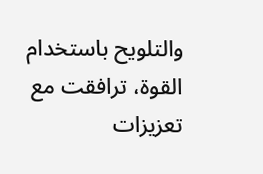والتلويح باستخدام القوة، ترافقت مع تعزيزات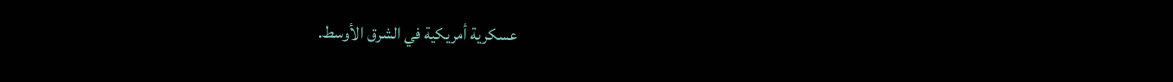عسكرية أمريكية في الشرق الأوسط.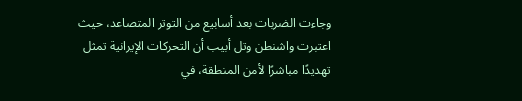وجاءت الضربات بعد أسابيع من التوتر المتصاعد، حيث اعتبرت واشنطن وتل أبيب أن التحركات الإيرانية تمثل تهديدًا مباشرًا لأمن المنطقة، في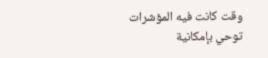وقت كانت فيه المؤشرات توحي بإمكانية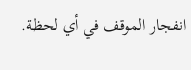انفجار الموقف في أي لحظة.